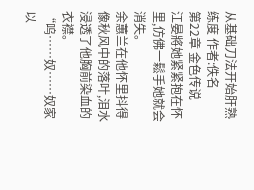从基础刀法开始肝熟练度 作者:佚名
第22章 金色传说
江晏將她紧紧抱在怀里,仿佛一鬆手她就会消失。
余蕙兰在他怀里抖得像秋风中的落叶,泪水浸透了他胸前染血的衣襟。
“呜……奴……奴家以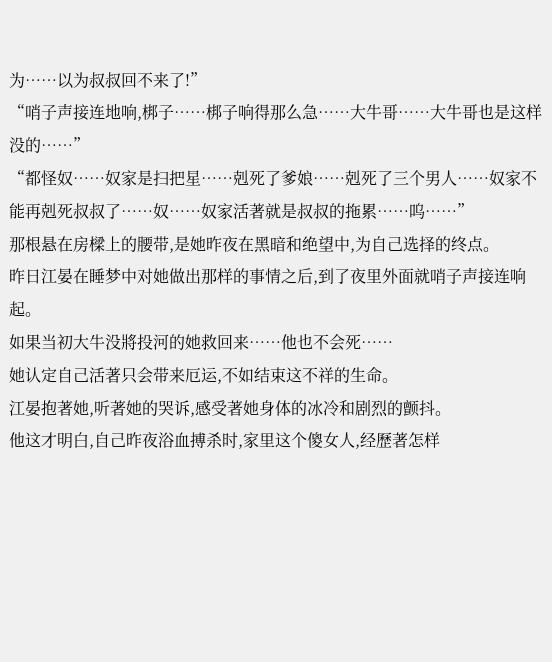为……以为叔叔回不来了!”
“哨子声接连地响,梆子……梆子响得那么急……大牛哥……大牛哥也是这样没的……”
“都怪奴……奴家是扫把星……剋死了爹娘……剋死了三个男人……奴家不能再剋死叔叔了……奴……奴家活著就是叔叔的拖累……呜……”
那根悬在房樑上的腰带,是她昨夜在黑暗和绝望中,为自己选择的终点。
昨日江晏在睡梦中对她做出那样的事情之后,到了夜里外面就哨子声接连响起。
如果当初大牛没將投河的她救回来……他也不会死……
她认定自己活著只会带来厄运,不如结束这不祥的生命。
江晏抱著她,听著她的哭诉,感受著她身体的冰冷和剧烈的颤抖。
他这才明白,自己昨夜浴血搏杀时,家里这个傻女人,经歷著怎样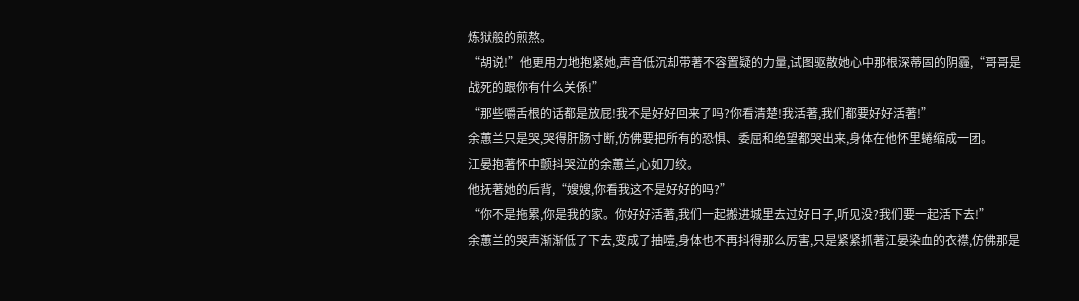炼狱般的煎熬。
“胡说!”他更用力地抱紧她,声音低沉却带著不容置疑的力量,试图驱散她心中那根深蒂固的阴霾,“哥哥是战死的跟你有什么关係!”
“那些嚼舌根的话都是放屁!我不是好好回来了吗?你看清楚!我活著,我们都要好好活著!”
余蕙兰只是哭,哭得肝肠寸断,仿佛要把所有的恐惧、委屈和绝望都哭出来,身体在他怀里蜷缩成一团。
江晏抱著怀中颤抖哭泣的余蕙兰,心如刀绞。
他抚著她的后背,“嫂嫂,你看我这不是好好的吗?”
“你不是拖累,你是我的家。你好好活著,我们一起搬进城里去过好日子,听见没?我们要一起活下去!”
余蕙兰的哭声渐渐低了下去,变成了抽噎,身体也不再抖得那么厉害,只是紧紧抓著江晏染血的衣襟,仿佛那是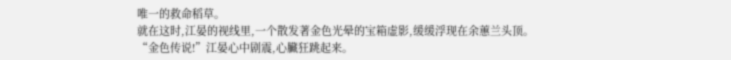唯一的救命稻草。
就在这时,江晏的视线里,一个散发著金色光晕的宝箱虚影,缓缓浮现在余蕙兰头顶。
“金色传说!”江晏心中剧震,心臟狂跳起来。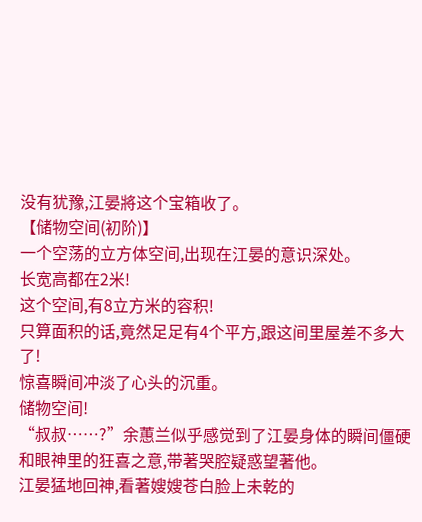没有犹豫,江晏將这个宝箱收了。
【储物空间(初阶)】
一个空荡的立方体空间,出现在江晏的意识深处。
长宽高都在2米!
这个空间,有8立方米的容积!
只算面积的话,竟然足足有4个平方,跟这间里屋差不多大了!
惊喜瞬间冲淡了心头的沉重。
储物空间!
“叔叔……?”余蕙兰似乎感觉到了江晏身体的瞬间僵硬和眼神里的狂喜之意,带著哭腔疑惑望著他。
江晏猛地回神,看著嫂嫂苍白脸上未乾的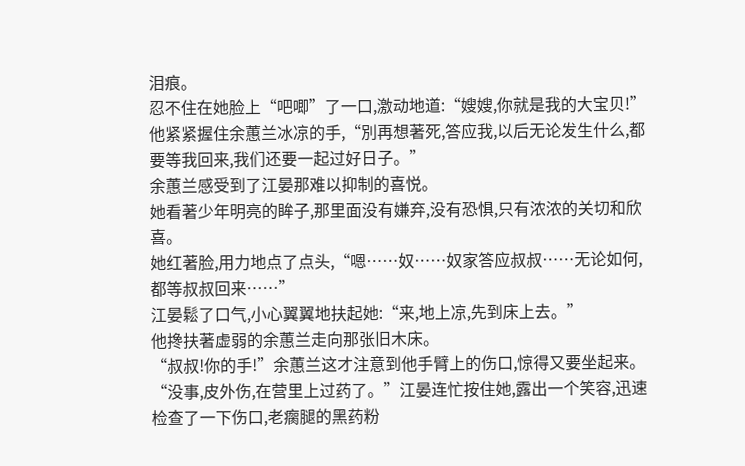泪痕。
忍不住在她脸上“吧唧”了一口,激动地道:“嫂嫂,你就是我的大宝贝!”
他紧紧握住余蕙兰冰凉的手,“別再想著死,答应我,以后无论发生什么,都要等我回来,我们还要一起过好日子。”
余蕙兰感受到了江晏那难以抑制的喜悦。
她看著少年明亮的眸子,那里面没有嫌弃,没有恐惧,只有浓浓的关切和欣喜。
她红著脸,用力地点了点头,“嗯……奴……奴家答应叔叔……无论如何,都等叔叔回来……”
江晏鬆了口气,小心翼翼地扶起她:“来,地上凉,先到床上去。”
他搀扶著虚弱的余蕙兰走向那张旧木床。
“叔叔!你的手!”余蕙兰这才注意到他手臂上的伤口,惊得又要坐起来。
“没事,皮外伤,在营里上过药了。”江晏连忙按住她,露出一个笑容,迅速检查了一下伤口,老瘸腿的黑药粉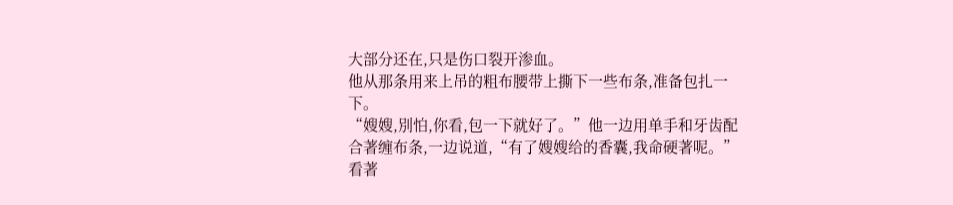大部分还在,只是伤口裂开渗血。
他从那条用来上吊的粗布腰带上撕下一些布条,准备包扎一下。
“嫂嫂,別怕,你看,包一下就好了。”他一边用单手和牙齿配合著缠布条,一边说道,“有了嫂嫂给的香囊,我命硬著呢。”
看著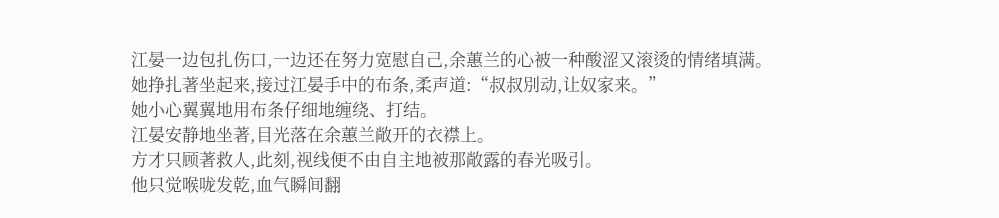江晏一边包扎伤口,一边还在努力宽慰自己,余蕙兰的心被一种酸涩又滚烫的情绪填满。
她挣扎著坐起来,接过江晏手中的布条,柔声道:“叔叔別动,让奴家来。”
她小心翼翼地用布条仔细地缠绕、打结。
江晏安静地坐著,目光落在余蕙兰敞开的衣襟上。
方才只顾著救人,此刻,视线便不由自主地被那敞露的春光吸引。
他只觉喉咙发乾,血气瞬间翻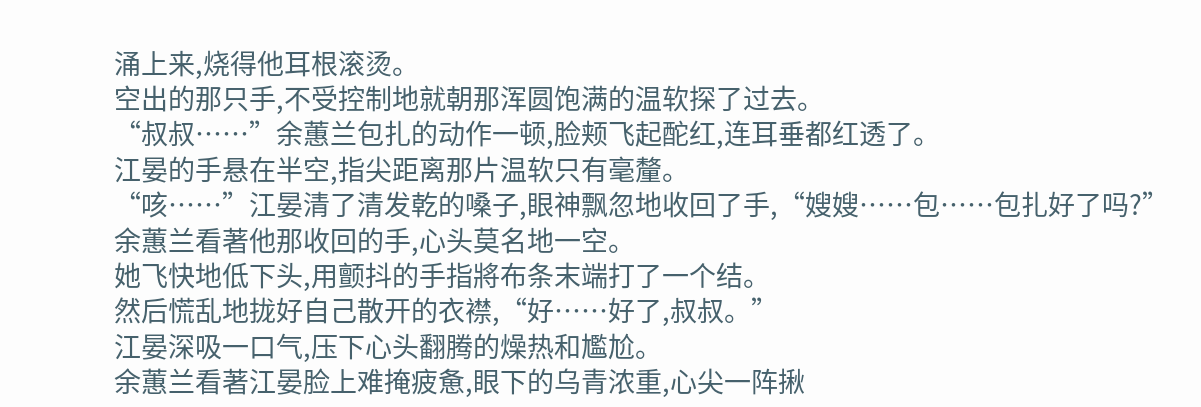涌上来,烧得他耳根滚烫。
空出的那只手,不受控制地就朝那浑圆饱满的温软探了过去。
“叔叔……”余蕙兰包扎的动作一顿,脸颊飞起酡红,连耳垂都红透了。
江晏的手悬在半空,指尖距离那片温软只有毫釐。
“咳……”江晏清了清发乾的嗓子,眼神飘忽地收回了手,“嫂嫂……包……包扎好了吗?”
余蕙兰看著他那收回的手,心头莫名地一空。
她飞快地低下头,用颤抖的手指將布条末端打了一个结。
然后慌乱地拢好自己散开的衣襟,“好……好了,叔叔。”
江晏深吸一口气,压下心头翻腾的燥热和尷尬。
余蕙兰看著江晏脸上难掩疲惫,眼下的乌青浓重,心尖一阵揪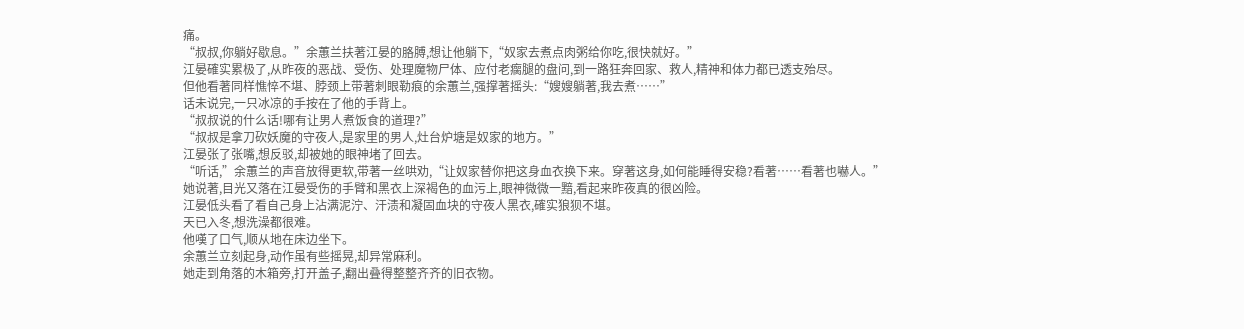痛。
“叔叔,你躺好歇息。”余蕙兰扶著江晏的胳膊,想让他躺下,“奴家去煮点肉粥给你吃,很快就好。”
江晏確实累极了,从昨夜的恶战、受伤、处理魔物尸体、应付老瘸腿的盘问,到一路狂奔回家、救人,精神和体力都已透支殆尽。
但他看著同样憔悴不堪、脖颈上带著刺眼勒痕的余蕙兰,强撑著摇头:“嫂嫂躺著,我去煮……”
话未说完,一只冰凉的手按在了他的手背上。
“叔叔说的什么话!哪有让男人煮饭食的道理?”
“叔叔是拿刀砍妖魔的守夜人,是家里的男人,灶台炉塘是奴家的地方。”
江晏张了张嘴,想反驳,却被她的眼神堵了回去。
“听话,”余蕙兰的声音放得更软,带著一丝哄劝,“让奴家替你把这身血衣换下来。穿著这身,如何能睡得安稳?看著……看著也嚇人。”
她说著,目光又落在江晏受伤的手臂和黑衣上深褐色的血污上,眼神微微一黯,看起来昨夜真的很凶险。
江晏低头看了看自己身上沾满泥泞、汗渍和凝固血块的守夜人黑衣,確实狼狈不堪。
天已入冬,想洗澡都很难。
他嘆了口气,顺从地在床边坐下。
余蕙兰立刻起身,动作虽有些摇晃,却异常麻利。
她走到角落的木箱旁,打开盖子,翻出叠得整整齐齐的旧衣物。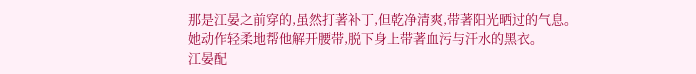那是江晏之前穿的,虽然打著补丁,但乾净清爽,带著阳光晒过的气息。
她动作轻柔地帮他解开腰带,脱下身上带著血污与汗水的黑衣。
江晏配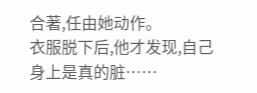合著,任由她动作。
衣服脱下后,他才发现,自己身上是真的脏……